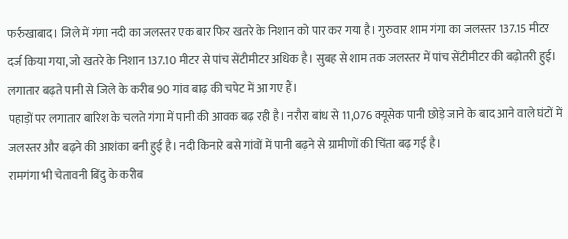फर्रुखाबाद। जिले में गंगा नदी का जलस्तर एक बार फिर खतरे के निशान को पार कर गया है। गुरुवार शाम गंगा का जलस्तर 137.15 मीटर दर्ज किया गया, जो खतरे के निशान 137.10 मीटर से पांच सेंटीमीटर अधिक है। सुबह से शाम तक जलस्तर में पांच सेंटीमीटर की बढ़ोतरी हुई। लगातार बढ़ते पानी से जिले के करीब 90 गांव बाढ़ की चपेट में आ गए हैं।
पहाड़ों पर लगातार बारिश के चलते गंगा में पानी की आवक बढ़ रही है। नरौरा बांध से 11,076 क्यूसेक पानी छोड़े जाने के बाद आने वाले घंटों में जलस्तर और बढ़ने की आशंका बनी हुई है। नदी किनारे बसे गांवों में पानी बढ़ने से ग्रामीणों की चिंता बढ़ गई है।
रामगंगा भी चेतावनी बिंदु के करीब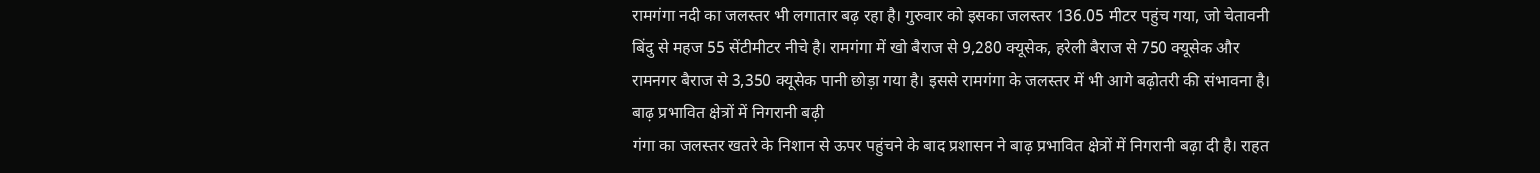रामगंगा नदी का जलस्तर भी लगातार बढ़ रहा है। गुरुवार को इसका जलस्तर 136.05 मीटर पहुंच गया, जो चेतावनी बिंदु से महज 55 सेंटीमीटर नीचे है। रामगंगा में खो बैराज से 9,280 क्यूसेक, हरेली बैराज से 750 क्यूसेक और रामनगर बैराज से 3,350 क्यूसेक पानी छोड़ा गया है। इससे रामगंगा के जलस्तर में भी आगे बढ़ोतरी की संभावना है।
बाढ़ प्रभावित क्षेत्रों में निगरानी बढ़ी
गंगा का जलस्तर खतरे के निशान से ऊपर पहुंचने के बाद प्रशासन ने बाढ़ प्रभावित क्षेत्रों में निगरानी बढ़ा दी है। राहत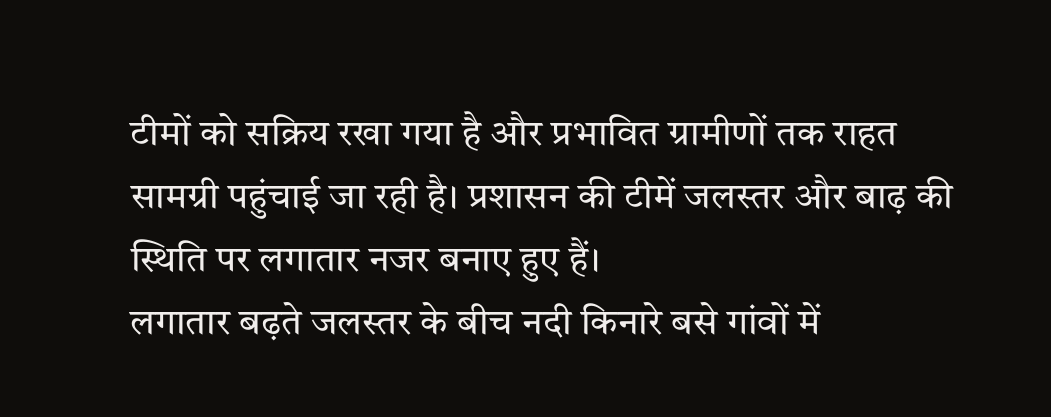टीमों को सक्रिय रखा गया है और प्रभावित ग्रामीणों तक राहत सामग्री पहुंचाई जा रही है। प्रशासन की टीमें जलस्तर और बाढ़ की स्थिति पर लगातार नजर बनाए हुए हैं।
लगातार बढ़ते जलस्तर के बीच नदी किनारे बसे गांवों में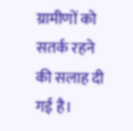ग्रामीणों को सतर्क रहने की सलाह दी गई है।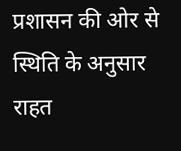प्रशासन की ओर से स्थिति के अनुसार राहत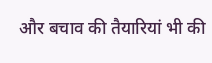और बचाव की तैयारियां भी की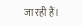जा रही हैं।